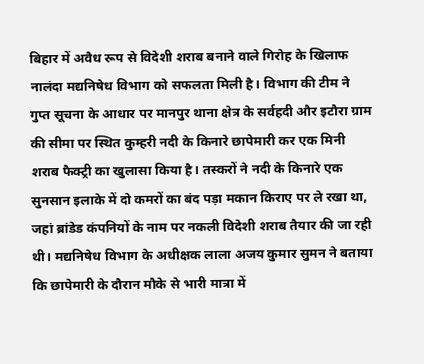बिहार में अवैध रूप से विदेशी शराब बनाने वाले गिरोह के खिलाफ नालंदा मद्यनिषेध विभाग को सफलता मिली है। विभाग की टीम ने गुप्त सूचना के आधार पर मानपुर थाना क्षेत्र के सर्वहदी और इटौरा ग्राम की सीमा पर स्थित कुम्हरी नदी के किनारे छापेमारी कर एक मिनी शराब फैक्ट्री का खुलासा किया है। तस्करों ने नदी के किनारे एक सुनसान इलाके में दो कमरों का बंद पड़ा मकान किराए पर ले रखा था, जहां ब्रांडेड कंपनियों के नाम पर नकली विदेशी शराब तैयार की जा रही थी। मद्यनिषेध विभाग के अधीक्षक लाला अजय कुमार सुमन ने बताया कि छापेमारी के दौरान मौके से भारी मात्रा में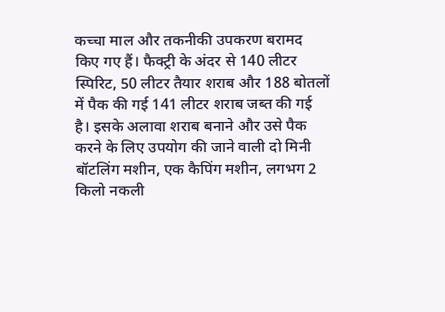कच्चा माल और तकनीकी उपकरण बरामद किए गए हैं। फैक्ट्री के अंदर से 140 लीटर स्पिरिट, 50 लीटर तैयार शराब और 188 बोतलों में पैक की गई 141 लीटर शराब जब्त की गई है। इसके अलावा शराब बनाने और उसे पैक करने के लिए उपयोग की जाने वाली दो मिनी बॉटलिंग मशीन, एक कैपिंग मशीन, लगभग 2 किलो नकली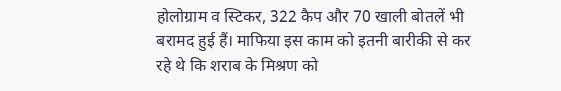होलोग्राम व स्टिकर, 322 कैप और 70 खाली बोतलें भी बरामद हुई हैं। माफिया इस काम को इतनी बारीकी से कर रहे थे कि शराब के मिश्रण को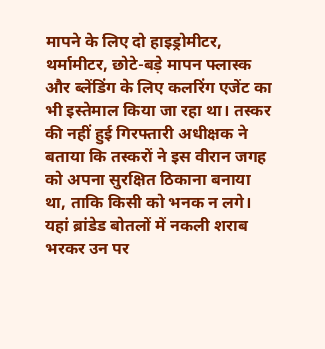मापने के लिए दो हाइड्रोमीटर, थर्मामीटर, छोटे-बड़े मापन फ्लास्क और ब्लेंडिंग के लिए कलरिंग एजेंट का भी इस्तेमाल किया जा रहा था। तस्कर की नहीं हुई गिरफ्तारी अधीक्षक ने बताया कि तस्करों ने इस वीरान जगह को अपना सुरक्षित ठिकाना बनाया था, ताकि किसी को भनक न लगे। यहां ब्रांडेड बोतलों में नकली शराब भरकर उन पर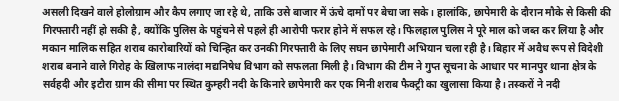असली दिखने वाले होलोग्राम और कैप लगाए जा रहे थे, ताकि उसे बाजार में ऊंचे दामों पर बेचा जा सके। हालांकि, छापेमारी के दौरान मौके से किसी की गिरफ्तारी नहीं हो सकी है, क्योंकि पुलिस के पहुंचने से पहले ही आरोपी फरार होने में सफल रहे। फिलहाल पुलिस ने पूरे माल को जब्त कर लिया है और मकान मालिक सहित शराब कारोबारियों को चिन्हित कर उनकी गिरफ्तारी के लिए सघन छापेमारी अभियान चला रही है। बिहार में अवैध रूप से विदेशी शराब बनाने वाले गिरोह के खिलाफ नालंदा मद्यनिषेध विभाग को सफलता मिली है। विभाग की टीम ने गुप्त सूचना के आधार पर मानपुर थाना क्षेत्र के सर्वहदी और इटौरा ग्राम की सीमा पर स्थित कुम्हरी नदी के किनारे छापेमारी कर एक मिनी शराब फैक्ट्री का खुलासा किया है। तस्करों ने नदी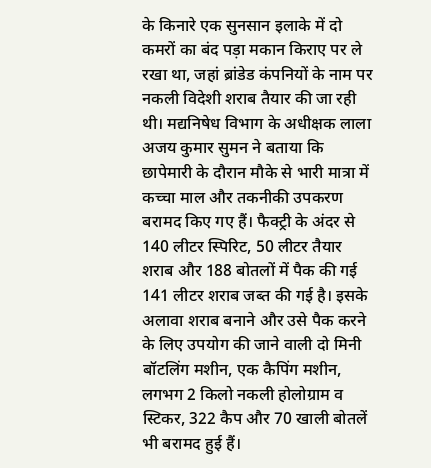के किनारे एक सुनसान इलाके में दो कमरों का बंद पड़ा मकान किराए पर ले रखा था, जहां ब्रांडेड कंपनियों के नाम पर नकली विदेशी शराब तैयार की जा रही थी। मद्यनिषेध विभाग के अधीक्षक लाला अजय कुमार सुमन ने बताया कि छापेमारी के दौरान मौके से भारी मात्रा में कच्चा माल और तकनीकी उपकरण बरामद किए गए हैं। फैक्ट्री के अंदर से 140 लीटर स्पिरिट, 50 लीटर तैयार शराब और 188 बोतलों में पैक की गई 141 लीटर शराब जब्त की गई है। इसके अलावा शराब बनाने और उसे पैक करने के लिए उपयोग की जाने वाली दो मिनी बॉटलिंग मशीन, एक कैपिंग मशीन, लगभग 2 किलो नकली होलोग्राम व स्टिकर, 322 कैप और 70 खाली बोतलें भी बरामद हुई हैं।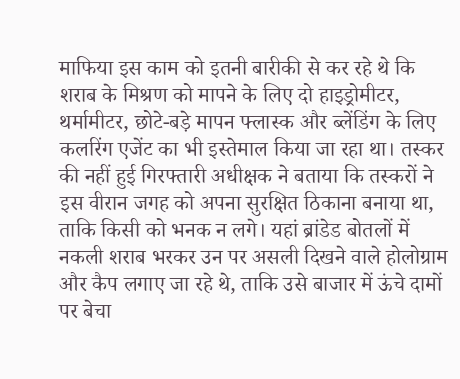माफिया इस काम को इतनी बारीकी से कर रहे थे कि शराब के मिश्रण को मापने के लिए दो हाइड्रोमीटर, थर्मामीटर, छोटे-बड़े मापन फ्लास्क और ब्लेंडिंग के लिए कलरिंग एजेंट का भी इस्तेमाल किया जा रहा था। तस्कर की नहीं हुई गिरफ्तारी अधीक्षक ने बताया कि तस्करों ने इस वीरान जगह को अपना सुरक्षित ठिकाना बनाया था, ताकि किसी को भनक न लगे। यहां ब्रांडेड बोतलों में नकली शराब भरकर उन पर असली दिखने वाले होलोग्राम और कैप लगाए जा रहे थे, ताकि उसे बाजार में ऊंचे दामों पर बेचा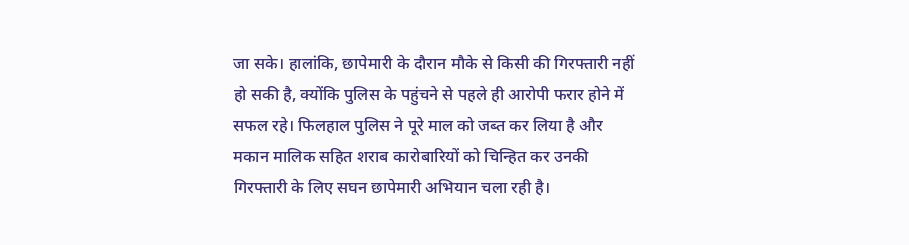जा सके। हालांकि, छापेमारी के दौरान मौके से किसी की गिरफ्तारी नहीं हो सकी है, क्योंकि पुलिस के पहुंचने से पहले ही आरोपी फरार होने में सफल रहे। फिलहाल पुलिस ने पूरे माल को जब्त कर लिया है और मकान मालिक सहित शराब कारोबारियों को चिन्हित कर उनकी गिरफ्तारी के लिए सघन छापेमारी अभियान चला रही है।